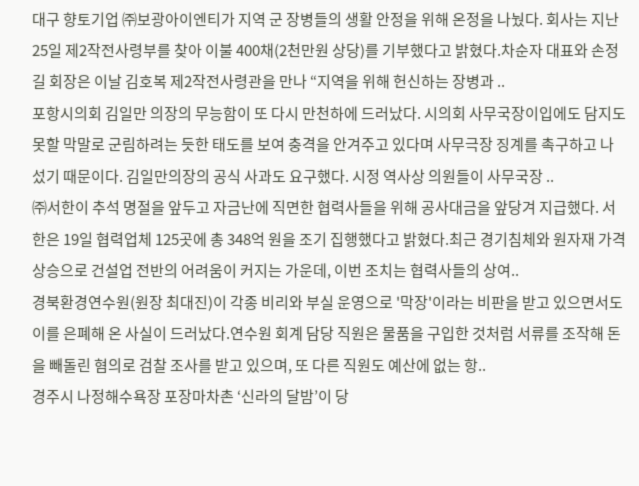대구 향토기업 ㈜보광아이엔티가 지역 군 장병들의 생활 안정을 위해 온정을 나눴다. 회사는 지난 25일 제2작전사령부를 찾아 이불 400채(2천만원 상당)를 기부했다고 밝혔다.차순자 대표와 손정길 회장은 이날 김호복 제2작전사령관을 만나 “지역을 위해 헌신하는 장병과 ..
포항시의회 김일만 의장의 무능함이 또 다시 만천하에 드러났다. 시의회 사무국장이입에도 담지도 못할 막말로 군림하려는 듯한 태도를 보여 충격을 안겨주고 있다며 사무극장 징계를 촉구하고 나섰기 때문이다. 김일만의장의 공식 사과도 요구했다. 시정 역사상 의원들이 사무국장 ..
㈜서한이 추석 명절을 앞두고 자금난에 직면한 협력사들을 위해 공사대금을 앞당겨 지급했다. 서한은 19일 협력업체 125곳에 총 348억 원을 조기 집행했다고 밝혔다.최근 경기침체와 원자재 가격 상승으로 건설업 전반의 어려움이 커지는 가운데, 이번 조치는 협력사들의 상여..
경북환경연수원(원장 최대진)이 각종 비리와 부실 운영으로 '막장'이라는 비판을 받고 있으면서도 이를 은폐해 온 사실이 드러났다.연수원 회계 담당 직원은 물품을 구입한 것처럼 서류를 조작해 돈을 빼돌린 혐의로 검찰 조사를 받고 있으며, 또 다른 직원도 예산에 없는 항..
경주시 나정해수욕장 포장마차촌 ‘신라의 달밤’이 당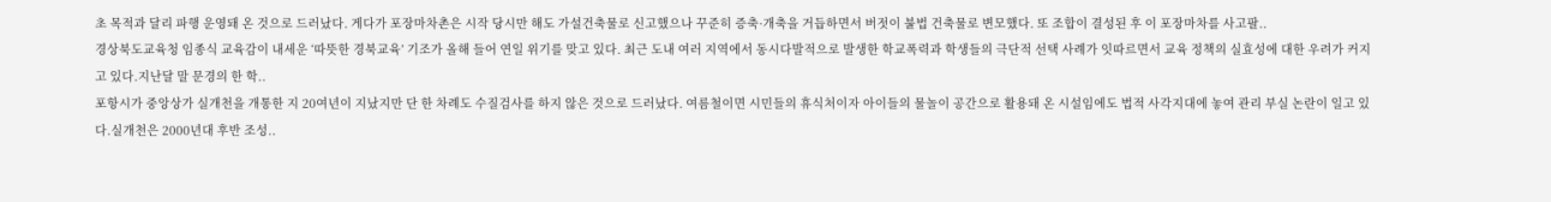초 목적과 달리 파행 운영돼 온 것으로 드러났다. 게다가 포장마차촌은 시작 당시만 해도 가설건축물로 신고했으나 꾸준히 증축·개축을 거듭하면서 버젓이 불법 건축물로 변모했다. 또 조합이 결성된 후 이 포장마차를 사고팔..
경상북도교육청 임종식 교육감이 내세운 ‘따뜻한 경북교육’ 기조가 올해 들어 연일 위기를 맞고 있다. 최근 도내 여러 지역에서 동시다발적으로 발생한 학교폭력과 학생들의 극단적 선택 사례가 잇따르면서 교육 정책의 실효성에 대한 우려가 커지고 있다.지난달 말 문경의 한 학..
포항시가 중앙상가 실개천을 개통한 지 20여년이 지났지만 단 한 차례도 수질검사를 하지 않은 것으로 드러났다. 여름철이면 시민들의 휴식처이자 아이들의 물놀이 공간으로 활용돼 온 시설임에도 법적 사각지대에 놓여 관리 부실 논란이 일고 있다.실개천은 2000년대 후반 조성..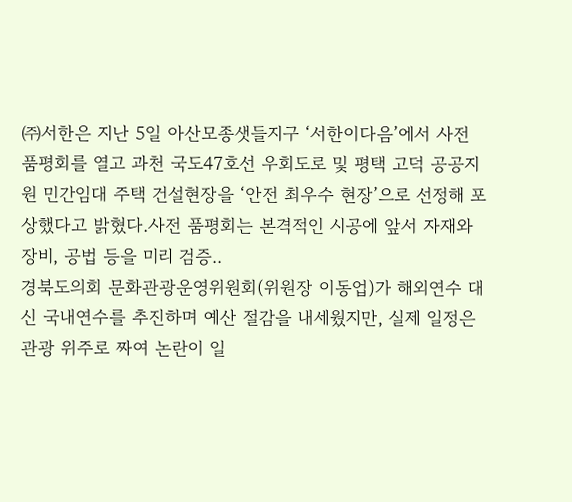㈜서한은 지난 5일 아산모종샛들지구 ‘서한이다음’에서 사전 품평회를 열고 과천 국도47호선 우회도로 및 평택 고덕 공공지원 민간임대 주택 건설현장을 ‘안전 최우수 현장’으로 선정해 포상했다고 밝혔다.사전 품평회는 본격적인 시공에 앞서 자재와 장비, 공법 등을 미리 검증..
경북도의회 문화관광운영위원회(위원장 이동업)가 해외연수 대신 국내연수를 추진하며 예산 절감을 내세웠지만, 실제 일정은 관광 위주로 짜여 논란이 일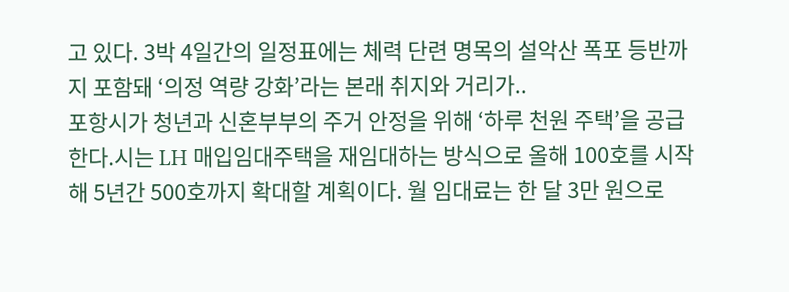고 있다. 3박 4일간의 일정표에는 체력 단련 명목의 설악산 폭포 등반까지 포함돼 ‘의정 역량 강화’라는 본래 취지와 거리가..
포항시가 청년과 신혼부부의 주거 안정을 위해 ‘하루 천원 주택’을 공급한다.시는 LH 매입임대주택을 재임대하는 방식으로 올해 100호를 시작해 5년간 500호까지 확대할 계획이다. 월 임대료는 한 달 3만 원으로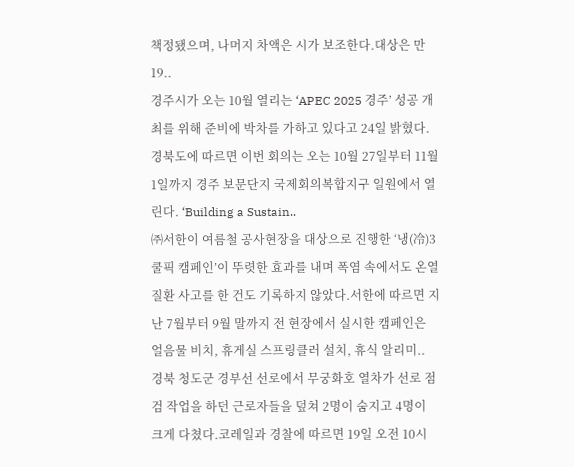책정됐으며, 나머지 차액은 시가 보조한다.대상은 만 19..
경주시가 오는 10월 열리는 ‘APEC 2025 경주’ 성공 개최를 위해 준비에 박차를 가하고 있다고 24일 밝혔다.경북도에 따르면 이번 회의는 오는 10월 27일부터 11월 1일까지 경주 보문단지 국제회의복합지구 일원에서 열린다. ‘Building a Sustain..
㈜서한이 여름철 공사현장을 대상으로 진행한 ‘냉(冷)3 쿨픽 캠페인’이 뚜렷한 효과를 내며 폭염 속에서도 온열질환 사고를 한 건도 기록하지 않았다.서한에 따르면 지난 7월부터 9월 말까지 전 현장에서 실시한 캠페인은 얼음물 비치, 휴게실 스프링클러 설치, 휴식 알리미..
경북 청도군 경부선 선로에서 무궁화호 열차가 선로 점검 작업을 하던 근로자들을 덮쳐 2명이 숨지고 4명이 크게 다쳤다.코레일과 경찰에 따르면 19일 오전 10시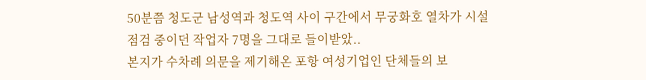50분쯤 청도군 남성역과 청도역 사이 구간에서 무궁화호 열차가 시설 점검 중이던 작업자 7명을 그대로 들이받았..
본지가 수차례 의문을 제기해온 포항 여성기업인 단체들의 보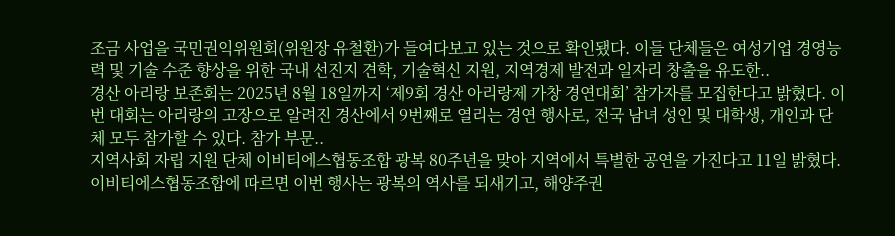조금 사업을 국민권익위원회(위원장 유철환)가 들여다보고 있는 것으로 확인됐다. 이들 단체들은 여성기업 경영능력 및 기술 수준 향상을 위한 국내 선진지 견학, 기술혁신 지원, 지역경제 발전과 일자리 창출을 유도한..
경산 아리랑 보존회는 2025년 8월 18일까지 ‘제9회 경산 아리랑제 가창 경연대회’ 참가자를 모집한다고 밝혔다. 이번 대회는 아리랑의 고장으로 알려진 경산에서 9번째로 열리는 경연 행사로, 전국 남녀 성인 및 대학생, 개인과 단체 모두 참가할 수 있다. 참가 부문..
지역사회 자립 지원 단체 이비티에스협동조합 광복 80주년을 맞아 지역에서 특별한 공연을 가진다고 11일 밝혔다.이비티에스협동조합에 따르면 이번 행사는 광복의 역사를 되새기고, 해양주권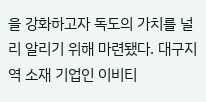을 강화하고자 독도의 가치를 널리 알리기 위해 마련됐다. 대구지역 소재 기업인 이비티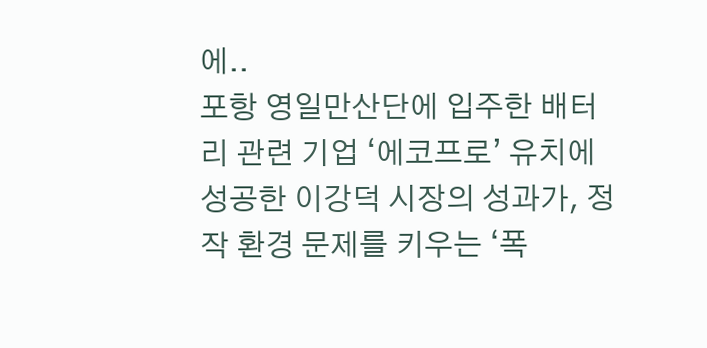에..
포항 영일만산단에 입주한 배터리 관련 기업 ‘에코프로’ 유치에 성공한 이강덕 시장의 성과가, 정작 환경 문제를 키우는 ‘폭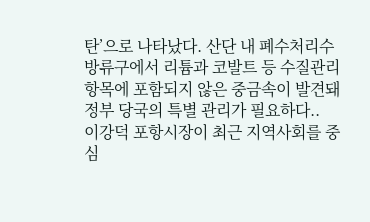탄’으로 나타났다. 산단 내 폐수처리수 방류구에서 리튬과 코발트 등 수질관리 항목에 포함되지 않은 중금속이 발견돼 정부 당국의 특별 관리가 필요하다..
이강덕 포항시장이 최근 지역사회를 중심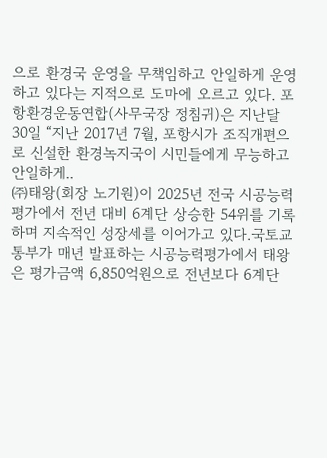으로 환경국 운영을 무책임하고 안일하게 운영하고 있다는 지적으로 도마에 오르고 있다. 포항환경운동연합(사무국장 정침귀)은 지난달 30일 “지난 2017년 7월, 포항시가 조직개편으로 신설한 환경녹지국이 시민들에게 무능하고 안일하게..
㈜태왕(회장 노기원)이 2025년 전국 시공능력평가에서 전년 대비 6계단 상승한 54위를 기록하며 지속적인 성장세를 이어가고 있다.국토교통부가 매년 발표하는 시공능력평가에서 태왕은 평가금액 6,850억원으로 전년보다 6계단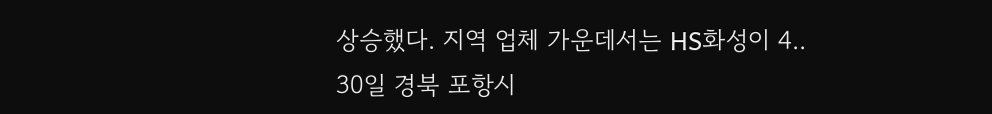상승했다. 지역 업체 가운데서는 HS화성이 4..
30일 경북 포항시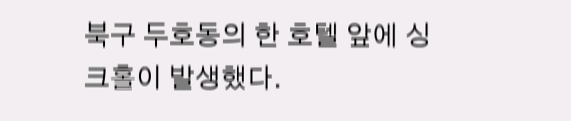북구 두호동의 한 호텔 앞에 싱크홀이 발생했다.